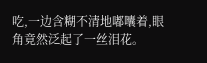吃,一边含糊不清地嘟囔着,眼角竟然泛起了一丝泪花。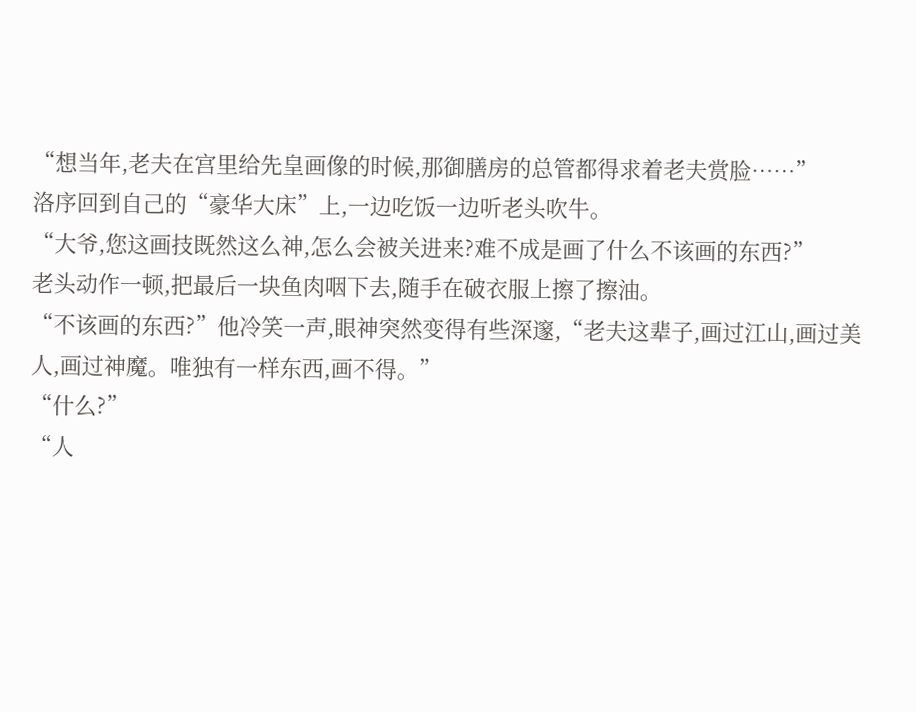“想当年,老夫在宫里给先皇画像的时候,那御膳房的总管都得求着老夫赏脸……”
洛序回到自己的“豪华大床”上,一边吃饭一边听老头吹牛。
“大爷,您这画技既然这么神,怎么会被关进来?难不成是画了什么不该画的东西?”
老头动作一顿,把最后一块鱼肉咽下去,随手在破衣服上擦了擦油。
“不该画的东西?”他冷笑一声,眼神突然变得有些深邃,“老夫这辈子,画过江山,画过美人,画过神魔。唯独有一样东西,画不得。”
“什么?”
“人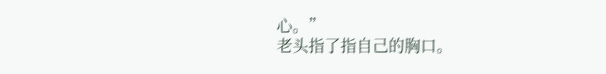心。”
老头指了指自己的胸口。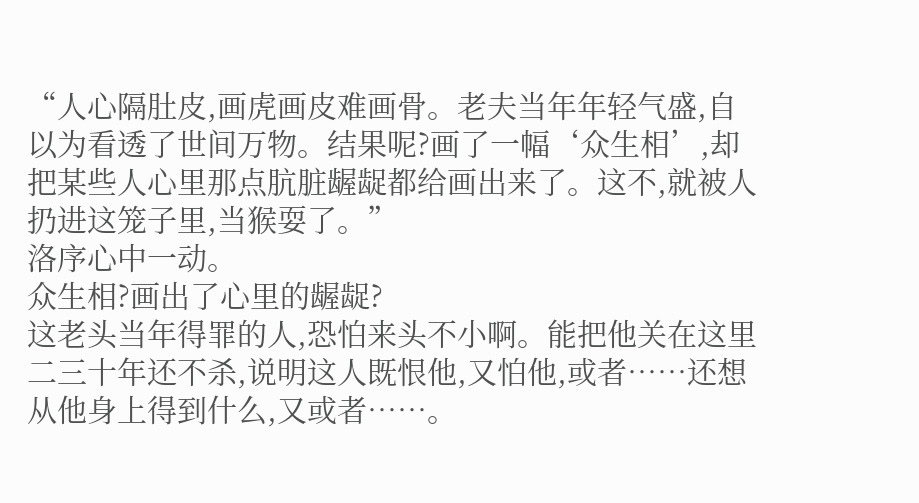“人心隔肚皮,画虎画皮难画骨。老夫当年年轻气盛,自以为看透了世间万物。结果呢?画了一幅‘众生相’,却把某些人心里那点肮脏龌龊都给画出来了。这不,就被人扔进这笼子里,当猴耍了。”
洛序心中一动。
众生相?画出了心里的龌龊?
这老头当年得罪的人,恐怕来头不小啊。能把他关在这里二三十年还不杀,说明这人既恨他,又怕他,或者……还想从他身上得到什么,又或者……。